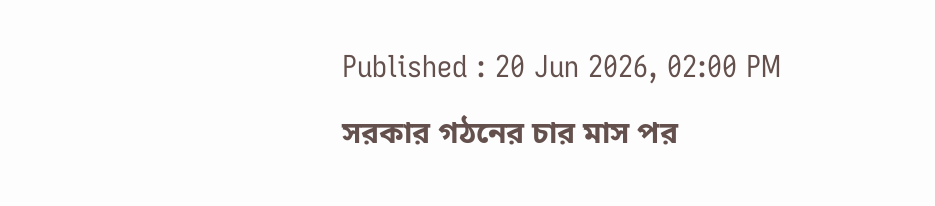Published : 20 Jun 2026, 02:00 PM
সরকার গঠনের চার মাস পর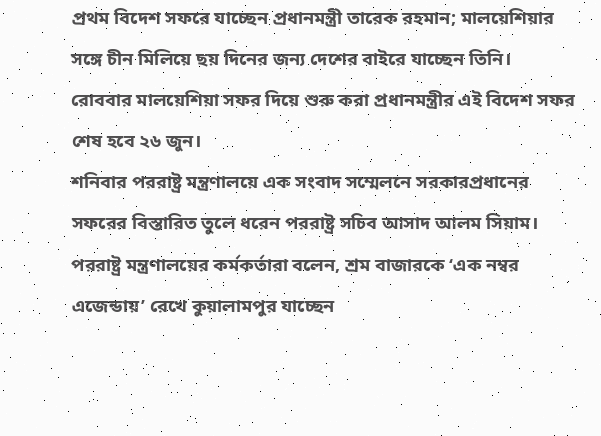প্রথম বিদেশ সফরে যাচ্ছেন প্রধানমন্ত্রী তারেক রহমান; মালয়েশিয়ার সঙ্গে চীন মিলিয়ে ছয় দিনের জন্য দেশের বাইরে যাচ্ছেন তিনি।
রোববার মালয়েশিয়া সফর দিয়ে শুরু করা প্রধানমন্ত্রীর এই বিদেশ সফর শেষ হবে ২৬ জুন।
শনিবার পররাষ্ট্র মন্ত্রণালয়ে এক সংবাদ সম্মেলনে সরকারপ্রধানের সফরের বিস্তারিত তুলে ধরেন পররাষ্ট্র সচিব আসাদ আলম সিয়াম।
পররাষ্ট্র মন্ত্রণালয়ের কর্মকর্তারা বলেন, শ্রম বাজারকে ‘এক নম্বর এজেন্ডায়’ রেখে কুয়ালামপুর যাচ্ছেন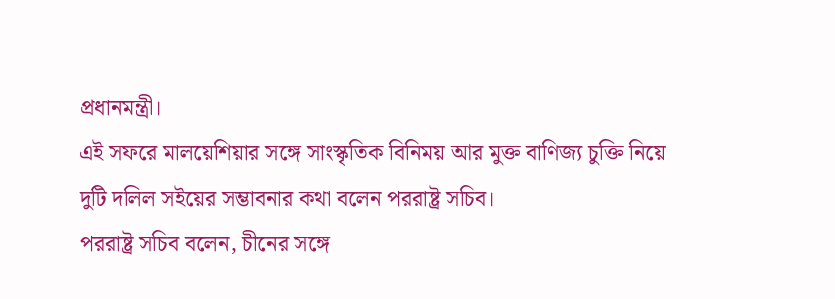প্রধানমন্ত্রী।
এই সফরে মালয়েশিয়ার সঙ্গে সাংস্কৃতিক বিনিময় আর মুক্ত বাণিজ্য চুক্তি নিয়ে দুটি দলিল সইয়ের সম্ভাবনার কথা বলেন পররাষ্ট্র সচিব।
পররাষ্ট্র সচিব বলেন, চীনের সঙ্গে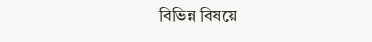বিভিন্ন বিষয়ে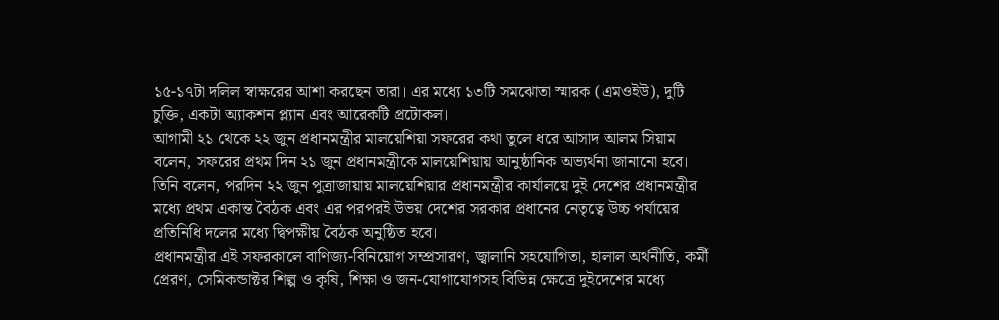১৫-১৭টা দলিল স্বাক্ষরের আশা করছেন তারা। এর মধ্যে ১৩টি সমঝোতা স্মারক (এমওইউ), দুটি চুক্তি, একটা অ্যাকশন প্ল্যান এবং আরেকটি প্রটোকল।
আগামী ২১ থেকে ২২ জুন প্রধানমন্ত্রীর মালয়েশিয়া সফরের কথা তুলে ধরে আসাদ আলম সিয়াম বলেন, সফরের প্রথম দিন ২১ জুন প্রধানমন্ত্রীকে মালয়েশিয়ায় আনুষ্ঠানিক অভ্যর্থনা জানানো হবে।
তিনি বলেন, পরদিন ২২ জুন পুত্রাজায়ায় মালয়েশিয়ার প্রধানমন্ত্রীর কার্যালয়ে দুই দেশের প্রধানমন্ত্রীর মধ্যে প্রথম একান্ত বৈঠক এবং এর পরপরই উভয় দেশের সরকার প্রধানের নেতৃত্বে উচ্চ পর্যায়ের প্রতিনিধি দলের মধ্যে দ্বিপক্ষীয় বৈঠক অনুষ্ঠিত হবে।
প্রধানমন্ত্রীর এই সফরকালে বাণিজ্য-বিনিয়োগ সম্প্রসারণ, জ্বালানি সহযোগিতা, হালাল অর্থনীতি, কর্মী প্রেরণ, সেমিকন্ডাক্টর শিল্প ও কৃষি, শিক্ষা ও জন-যোগাযোগসহ বিভিন্ন ক্ষেত্রে দুইদেশের মধ্যে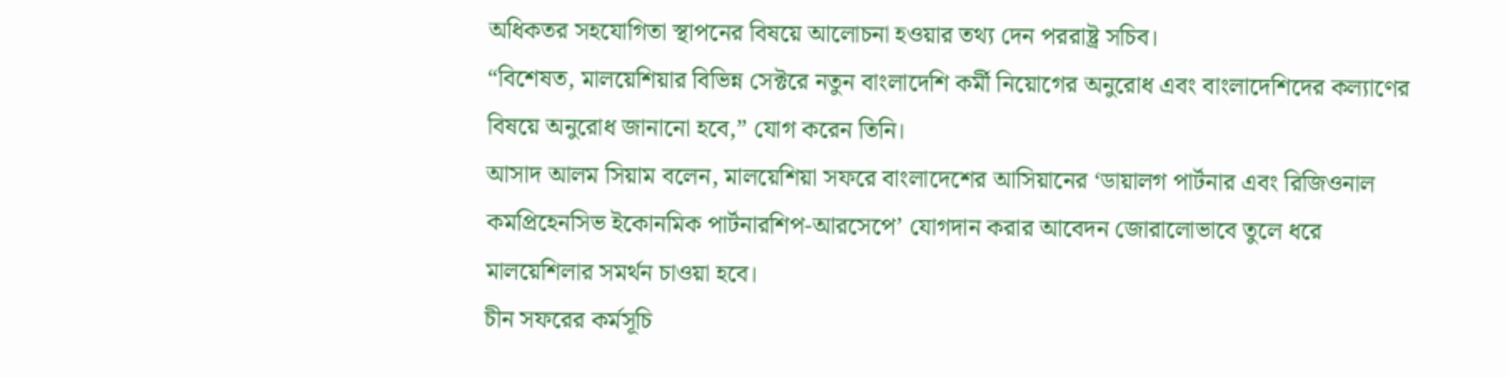অধিকতর সহযোগিতা স্থাপনের বিষয়ে আলোচনা হওয়ার তথ্য দেন পররাষ্ট্র সচিব।
“বিশেষত, মালয়েশিয়ার বিভিন্ন সেক্টরে নতুন বাংলাদেশি কর্মী নিয়োগের অনুরোধ এবং বাংলাদেশিদের কল্যাণের বিষয়ে অনুরোধ জানানো হবে,” যোগ করেন তিনি।
আসাদ আলম সিয়াম বলেন, মালয়েশিয়া সফরে বাংলাদেশের আসিয়ানের ‘ডায়ালগ পার্টনার এবং রিজিওনাল কমপ্রিহেনসিভ ইকোনমিক পার্টনারশিপ-আরসেপে’ যোগদান করার আবেদন জোরালোভাবে তুলে ধরে মালয়েশিলার সমর্থন চাওয়া হবে।
চীন সফরের কর্মসূচি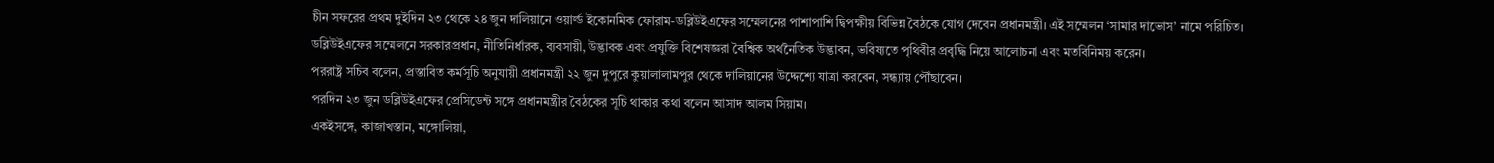চীন সফরের প্রথম দুইদিন ২৩ থেকে ২৪ জুন দালিয়ানে ওয়ার্ল্ড ইকোনমিক ফোরাম-ডব্লিউইএফের সম্মেলনের পাশাপাশি দ্বিপক্ষীয় বিভিন্ন বৈঠকে যোগ দেবেন প্রধানমন্ত্রী। এই সম্মেলন ‘সামার দাভোস’ নামে পরিচিত।
ডব্লিউইএফের সম্মেলনে সরকারপ্রধান, নীতিনির্ধারক, ব্যবসায়ী, উদ্ভাবক এবং প্রযুক্তি বিশেষজ্ঞরা বৈশ্বিক অর্থনৈতিক উদ্ভাবন, ভবিষ্যতে পৃথিবীর প্রবৃদ্ধি নিয়ে আলোচনা এবং মতবিনিময় করেন।
পররাষ্ট্র সচিব বলেন, প্রস্তাবিত কর্মসূচি অনুযায়ী প্রধানমন্ত্রী ২২ জুন দুপুরে কুয়ালালামপুর থেকে দালিয়ানের উদ্দেশ্যে যাত্রা করবেন, সন্ধ্যায় পৌঁছাবেন।
পরদিন ২৩ জুন ডব্লিউইএফের প্রেসিডেন্ট সঙ্গে প্রধানমন্ত্রীর বৈঠকের সূচি থাকার কথা বলেন আসাদ আলম সিয়াম।
একইসঙ্গে, কাজাখস্তান, মঙ্গোলিয়া,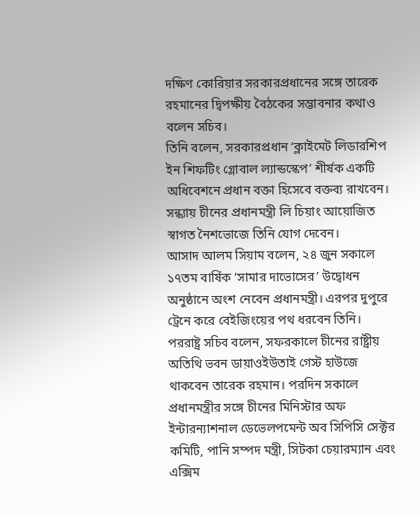দক্ষিণ কোরিয়ার সরকারপ্রধানের সঙ্গে তারেক রহমানের দ্বিপক্ষীয় বৈঠকের সম্ভাবনার কথাও বলেন সচিব।
তিনি বলেন, সরকারপ্রধান ‘ক্লাইমেট লিডারশিপ ইন শিফটিং গ্লোবাল ল্যান্ডস্কেপ’ শীর্ষক একটি অধিবেশনে প্রধান বক্তা হিসেবে বক্তব্য রাখবেন। সন্ধ্যায় চীনের প্রধানমন্ত্রী লি চিয়াং আয়োজিত স্বাগত নৈশভোজে তিনি যোগ দেবেন।
আসাদ আলম সিয়াম বলেন, ২৪ জুন সকালে ১৭তম বার্ষিক ‘সামার দাভোসের’ উদ্বোধন অনুষ্ঠানে অংশ নেবেন প্রধানমন্ত্রী। এরপর দুপুরে ট্রেনে করে বেইজিংয়ের পথ ধরবেন তিনি।
পররাষ্ট্র সচিব বলেন, সফরকালে চীনের রাষ্ট্রীয় অতিথি ভবন ডায়াওইউতাই গেস্ট হাউজে থাকবেন তারেক রহমান। পরদিন সকালে প্রধানমন্ত্রীর সঙ্গে চীনের মিনিস্টার অফ ইন্টারন্যাশনাল ডেভেলপমেন্ট অব সিপিসি সেক্টর কমিটি, পানি সম্পদ মন্ত্রী, সিটকা চেয়ারম্যান এবং এক্সিম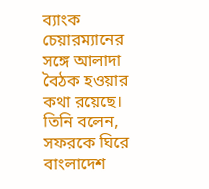ব্যাংক চেয়ারম্যানের সঙ্গে আলাদা বৈঠক হওয়ার কথা রয়েছে।
তিনি বলেন, সফরকে ঘিরে বাংলাদেশ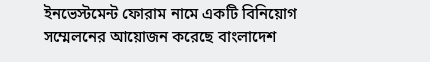ইনভেস্টমেন্ট ফোরাম নামে একটি বিনিয়োগ সম্মেলনের আয়োজন করেছে বাংলাদেশ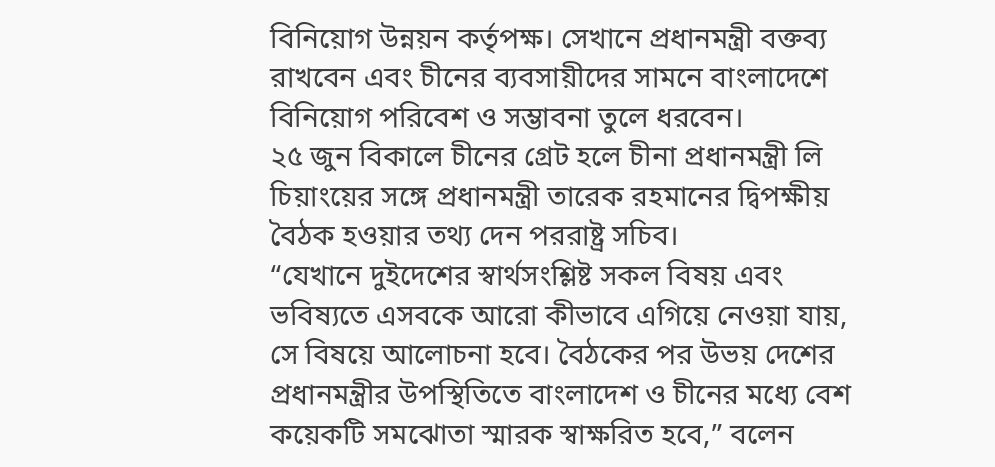বিনিয়োগ উন্নয়ন কর্তৃপক্ষ। সেখানে প্রধানমন্ত্রী বক্তব্য রাখবেন এবং চীনের ব্যবসায়ীদের সামনে বাংলাদেশে বিনিয়োগ পরিবেশ ও সম্ভাবনা তুলে ধরবেন।
২৫ জুন বিকালে চীনের গ্রেট হলে চীনা প্রধানমন্ত্রী লি চিয়াংয়ের সঙ্গে প্রধানমন্ত্রী তারেক রহমানের দ্বিপক্ষীয় বৈঠক হওয়ার তথ্য দেন পররাষ্ট্র সচিব।
“যেখানে দুইদেশের স্বার্থসংশ্লিষ্ট সকল বিষয় এবং ভবিষ্যতে এসবকে আরো কীভাবে এগিয়ে নেওয়া যায়, সে বিষয়ে আলোচনা হবে। বৈঠকের পর উভয় দেশের প্রধানমন্ত্রীর উপস্থিতিতে বাংলাদেশ ও চীনের মধ্যে বেশ কয়েকটি সমঝোতা স্মারক স্বাক্ষরিত হবে,” বলেন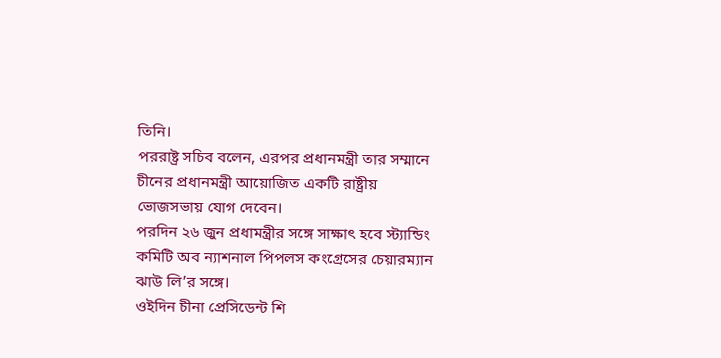তিনি।
পররাষ্ট্র সচিব বলেন, এরপর প্রধানমন্ত্রী তার সম্মানে চীনের প্রধানমন্ত্রী আয়োজিত একটি রাষ্ট্রীয় ভোজসভায় যোগ দেবেন।
পরদিন ২৬ জুন প্রধামন্ত্রীর সঙ্গে সাক্ষাৎ হবে স্ট্যান্ডিং কমিটি অব ন্যাশনাল পিপলস কংগ্রেসের চেয়ারম্যান ঝাউ লি’র সঙ্গে।
ওইদিন চীনা প্রেসিডেন্ট শি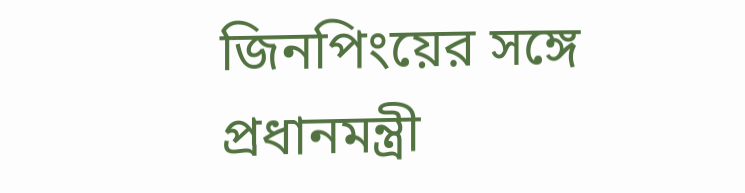জিনপিংয়ের সঙ্গে প্রধানমন্ত্রী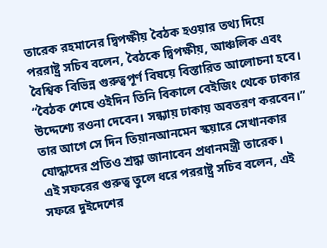তারেক রহমানের দ্বিপক্ষীয় বৈঠক হওয়ার তথ্য দিয়ে পররাষ্ট্র সচিব বলেন, বৈঠকে দ্বিপক্ষীয়, আঞ্চলিক এবং বৈশ্বিক বিভিন্ন গুরুত্বপূর্ণ বিষয়ে বিস্তারিত আলোচনা হবে।
“বৈঠক শেষে ওইদিন তিনি বিকালে বেইজিং থেকে ঢাকার উদ্দেশ্যে রওনা দেবেন। সন্ধ্যায় ঢাকায় অবতরণ করবেন।”
তার আগে সে দিন তিয়ানআনমেন স্কয়ারে সেখানকার যোদ্ধাদের প্রতিও শ্রদ্ধা জানাবেন প্রধানমন্ত্রী তারেক।
এই সফরের গুরুত্ব তুলে ধরে পররাষ্ট্র সচিব বলেন, এই সফরে দুইদেশের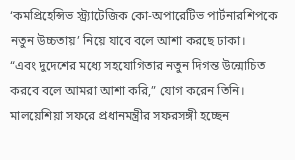‘কমপ্রিহেন্সিভ স্ট্র্যাটেজিক কো-অপারেটিভ পার্টনারশিপকে নতুন উচ্চতায়’ নিয়ে যাবে বলে আশা করছে ঢাকা।
“এবং দুদেশের মধ্যে সহযোগিতার নতুন দিগন্ত উন্মোচিত করবে বলে আমরা আশা করি,” যোগ করেন তিনি।
মালয়েশিয়া সফরে প্রধানমন্ত্রীর সফরসঙ্গী হচ্ছেন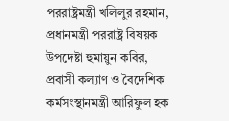পররাষ্ট্রমন্ত্রী খলিলুর রহমান, প্রধানমন্ত্রী পররাষ্ট্র বিষয়ক উপদেষ্টা হুমায়ুন কবির, প্রবাসী কল্যাণ ও বৈদেশিক কর্মসংস্থানমন্ত্রী আরিফুল হক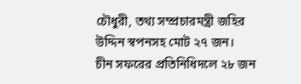চৌধুরী, তথ্য সম্প্রচারমন্ত্রী জহির উদ্দিন স্বপনসহ মোট ২৭ জন।
চীন সফরের প্রতিনিধিদলে ২৮ জন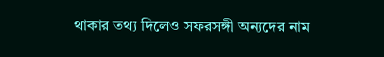থাকার তথ্য দিলেও সফরসঙ্গী অন্যদের নাম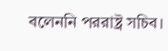বলেননি পররাষ্ট্র সচিব।